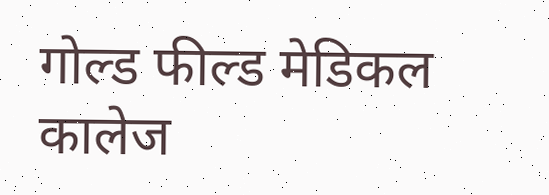गोल्ड फील्ड मेडिकल कालेज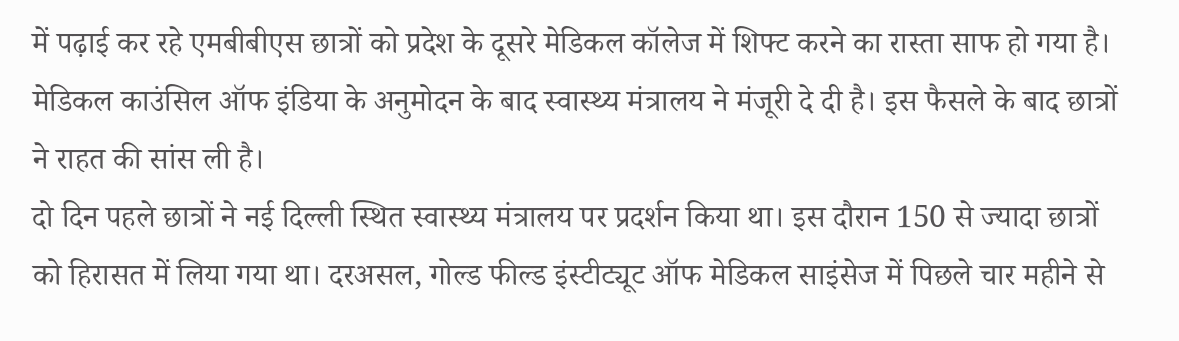में पढ़ाई कर रहे एमबीबीएस छात्रों को प्रदेश के दूसरे मेडिकल कॉलेज में शिफ्ट करने का रास्ता साफ हो गया है। मेडिकल काउंसिल ऑफ इंडिया के अनुमोदन के बाद स्वास्थ्य मंत्रालय ने मंजूरी दे दी है। इस फैसले के बाद छात्रों ने राहत की सांस ली है।
दो दिन पहले छात्रों ने नई दिल्ली स्थित स्वास्थ्य मंत्रालय पर प्रदर्शन किया था। इस दौरान 150 से ज्यादा छात्रों को हिरासत में लिया गया था। दरअसल, गोल्ड फील्ड इंस्टीट्यूट ऑफ मेडिकल साइंसेज में पिछले चार महीने से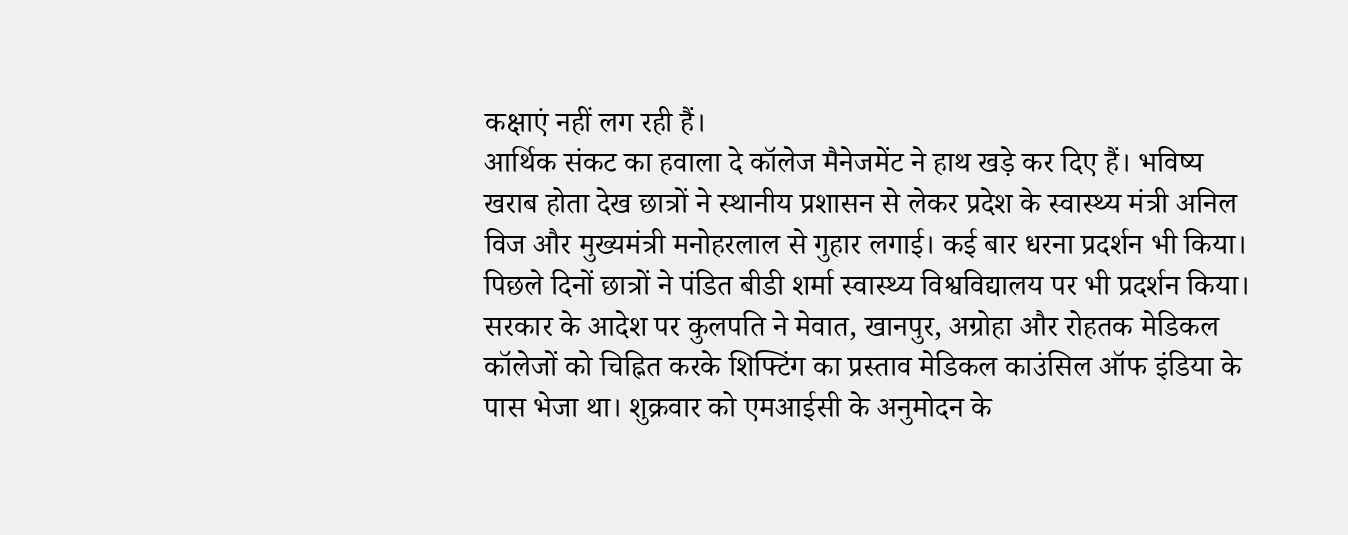कक्षाएं नहीं लग रही हैं।
आर्थिक संकट का हवाला दे कॉलेज मैनेजमेंट ने हाथ खड़े कर दिए हैं। भविष्य खराब होता देख छात्रों ने स्थानीय प्रशासन से लेकर प्रदेश के स्वास्थ्य मंत्री अनिल विज और मुख्यमंत्री मनोहरलाल से गुहार लगाई। कई बार धरना प्रदर्शन भी किया। पिछले दिनों छात्रों ने पंडित बीडी शर्मा स्वास्थ्य विश्वविद्यालय पर भी प्रदर्शन किया।
सरकार के आदेश पर कुलपति ने मेवात, खानपुर, अग्रोहा और रोहतक मेडिकल कॉलेजों को चिह्नित करके शिफ्टिंग का प्रस्ताव मेडिकल काउंसिल ऑफ इंडिया के पास भेजा था। शुक्रवार को एमआईसी के अनुमोदन के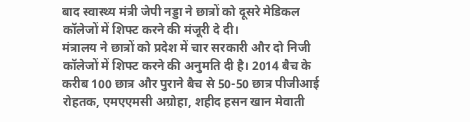बाद स्वास्थ्य मंत्री जेपी नड्डा ने छात्रों को दूसरे मेडिकल कॉलेजों में शिफ्ट करने की मंजूरी दे दी।
मंत्रालय ने छात्रों को प्रदेश में चार सरकारी और दो निजी कॉलेजों में शिफ्ट करने की अनुमति दी है। 2014 बैच के करीब 100 छात्र और पुराने बैच से 50-50 छात्र पीजीआई रोहतक, एमएएमसी अग्रोहा, शहीद हसन खान मेवाती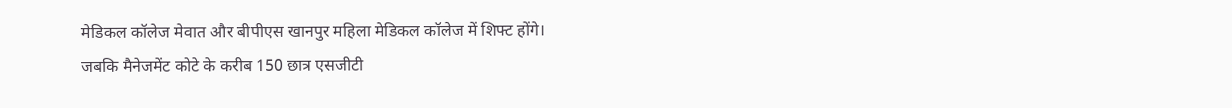मेडिकल कॉलेज मेवात और बीपीएस खानपुर महिला मेडिकल कॉलेज में शिफ्ट होंगे।
जबकि मैनेजमेंट कोटे के करीब 150 छात्र एसजीटी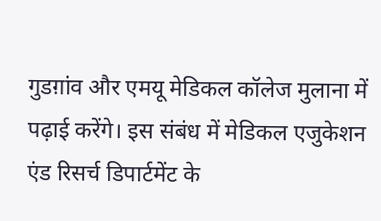गुडग़ांव और एमयू मेडिकल कॉलेज मुलाना में पढ़ाई करेंगे। इस संबंध में मेडिकल एजुकेशन एंड रिसर्च डिपार्टमेंट के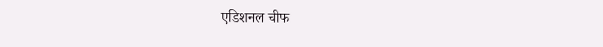एडिशनल चीफ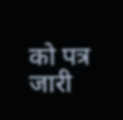को पत्र जारी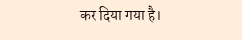कर दिया गया है।